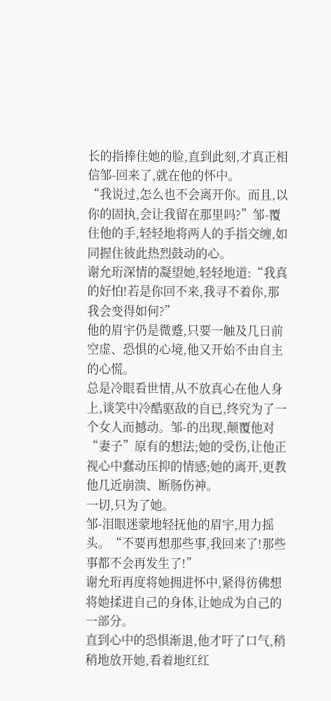长的指捧住她的脸,直到此刻,才真正相信邹-回来了,就在他的怀中。
“我说过,怎么也不会离开你。而且,以你的固执,会让我留在那里吗?”邹-覆住他的手,轻轻地将两人的手指交缠,如同握住彼此热烈鼓动的心。
谢允珩深情的凝望她,轻轻地道:“我真的好怕!若是你回不来,我寻不着你,那我会变得如何?”
他的眉宇仍是微蹙,只要一触及几日前空虚、恐惧的心境,他又开始不由自主的心慌。
总是冷眼看世情,从不放真心在他人身上,谈笑中冷酷驱敌的自已,终究为了一个女人而撼动。邹-的出现,颠覆他对“妻子”原有的想法;她的受伤,让他正视心中蠢动压抑的情感;她的离开,更教他几近崩溃、断肠伤神。
一切,只为了她。
邹-泪眼迷蒙地轻抚他的眉宇,用力摇头。“不要再想那些事,我回来了!那些事都不会再发生了!”
谢允珩再度将她拥进怀中,紧得彷佛想将她揉进自己的身体,让她成为自己的一部分。
直到心中的恐惧渐退,他才吁了口气,稍稍地放开她,看着地红红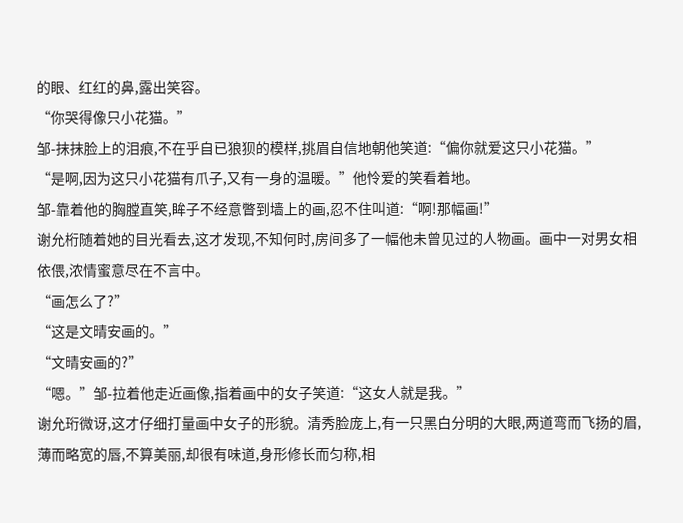的眼、红红的鼻,露出笑容。
“你哭得像只小花猫。”
邹-抹抹脸上的泪痕,不在乎自已狼狈的模样,挑眉自信地朝他笑道:“偏你就爱这只小花猫。”
“是啊,因为这只小花猫有爪子,又有一身的温暖。”他怜爱的笑看着地。
邹-靠着他的胸膛直笑,眸子不经意瞥到墙上的画,忍不住叫道:“啊!那幅画!”
谢允桁随着她的目光看去,这才发现,不知何时,房间多了一幅他未曾见过的人物画。画中一对男女相依偎,浓情蜜意尽在不言中。
“画怎么了?”
“这是文晴安画的。”
“文晴安画的?”
“嗯。”邹-拉着他走近画像,指着画中的女子笑道:“这女人就是我。”
谢允珩微讶,这才仔细打量画中女子的形貌。清秀脸庞上,有一只黑白分明的大眼,两道弯而飞扬的眉,薄而略宽的唇,不算美丽,却很有味道,身形修长而匀称,相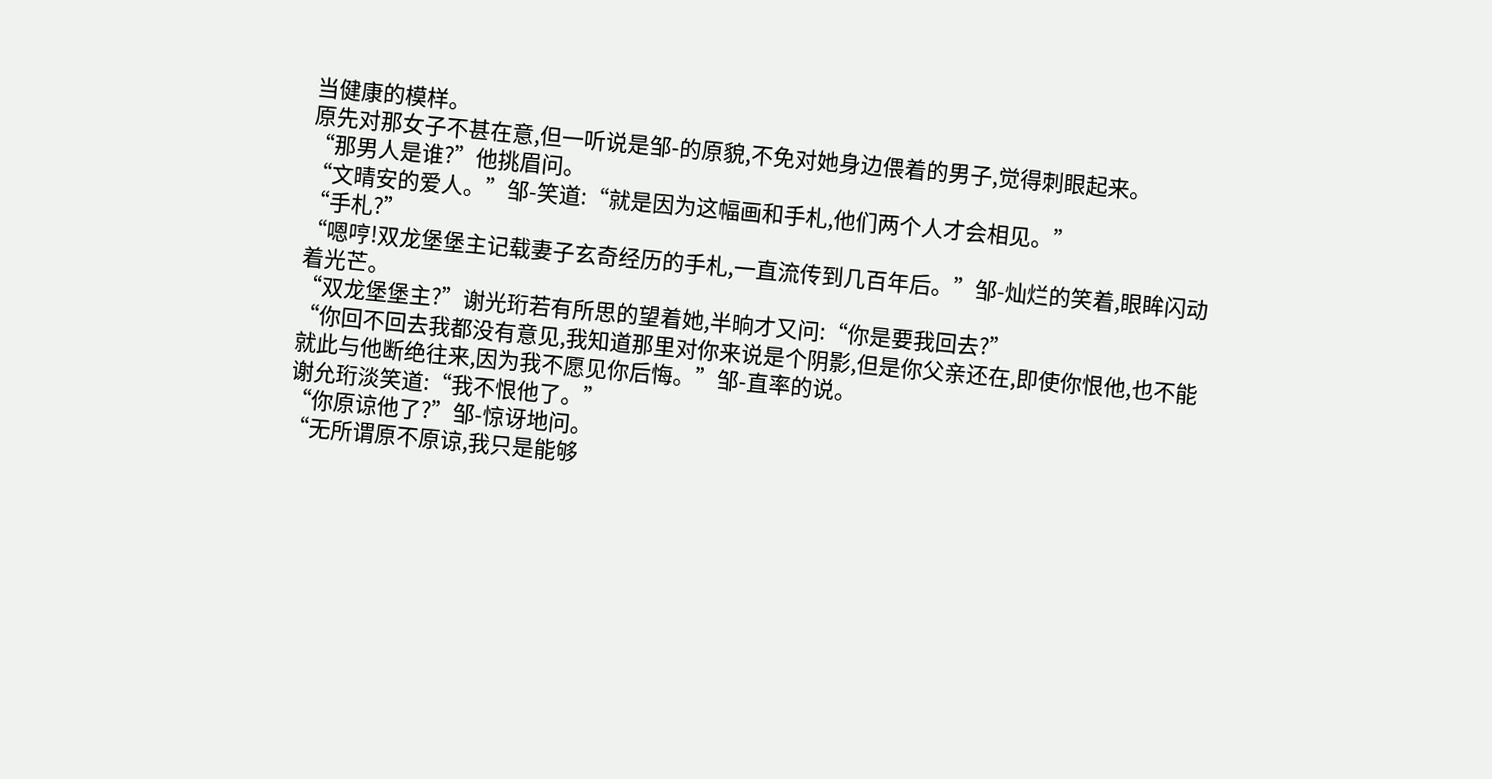当健康的模样。
原先对那女子不甚在意,但一听说是邹-的原貌,不免对她身边偎着的男子,觉得刺眼起来。
“那男人是谁?”他挑眉问。
“文晴安的爱人。”邹-笑道:“就是因为这幅画和手札,他们两个人才会相见。”
“手札?”
“嗯哼!双龙堡堡主记载妻子玄奇经历的手札,一直流传到几百年后。”邹-灿烂的笑着,眼眸闪动着光芒。
“双龙堡堡主?”谢光珩若有所思的望着她,半晌才又问:“你是要我回去?”
“你回不回去我都没有意见,我知道那里对你来说是个阴影,但是你父亲还在,即使你恨他,也不能就此与他断绝往来,因为我不愿见你后悔。”邹-直率的说。
谢允珩淡笑道:“我不恨他了。”
“你原谅他了?”邹-惊讶地问。
“无所谓原不原谅,我只是能够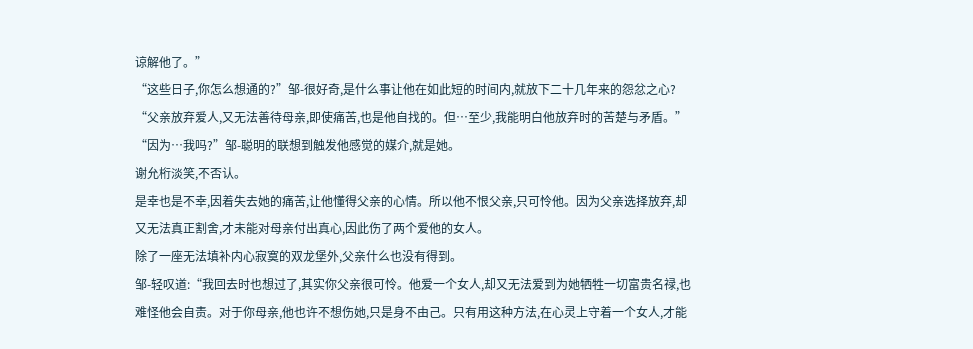谅解他了。”
“这些日子,你怎么想通的?”邹-很好奇,是什么事让他在如此短的时间内,就放下二十几年来的怨忿之心?
“父亲放弃爱人,又无法善待母亲,即使痛苦,也是他自找的。但…至少,我能明白他放弃时的苦楚与矛盾。”
“因为…我吗?”邹-聪明的联想到触发他感觉的媒介,就是她。
谢允桁淡笑,不否认。
是幸也是不幸,因着失去她的痛苦,让他懂得父亲的心情。所以他不恨父亲,只可怜他。因为父亲选择放弃,却又无法真正割舍,才未能对母亲付出真心,因此伤了两个爱他的女人。
除了一座无法填补内心寂寞的双龙堡外,父亲什么也没有得到。
邹-轻叹道:“我回去时也想过了,其实你父亲很可怜。他爱一个女人,却又无法爱到为她牺牲一切富贵名禄,也难怪他会自责。对于你母亲,他也许不想伤她,只是身不由己。只有用这种方法,在心灵上守着一个女人,才能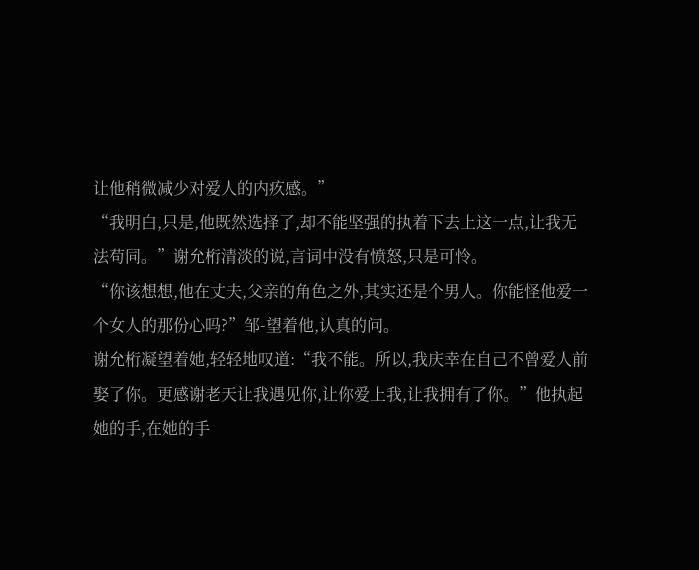让他稍微减少对爱人的内疚感。”
“我明白,只是,他既然选择了,却不能坚强的执着下去上这一点,让我无法苟同。”谢允桁清淡的说,言词中没有愤怒,只是可怜。
“你该想想,他在丈夫,父亲的角色之外,其实还是个男人。你能怪他爱一个女人的那份心吗?”邹-望着他,认真的问。
谢允桁凝望着她,轻轻地叹道:“我不能。所以,我庆幸在自己不曾爱人前娶了你。更感谢老天让我遇见你,让你爱上我,让我拥有了你。”他执起她的手,在她的手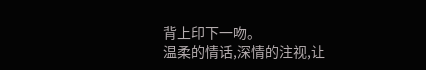背上印下一吻。
温柔的情话,深情的注视,让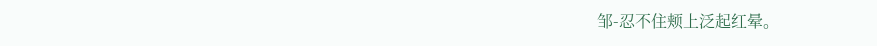邹-忍不住颊上泛起红晕。